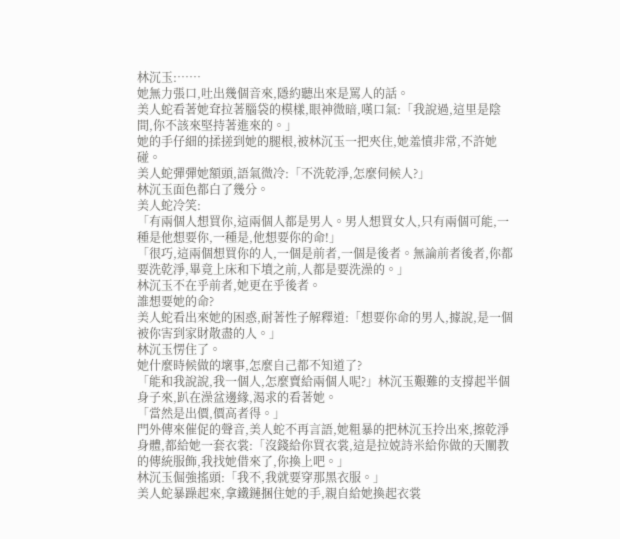林沉玉:……
她無力張口,吐出幾個音來,隱約聽出來是罵人的話。
美人蛇看著她耷拉著腦袋的模樣,眼神微暗,嘆口氣:「我說過,這里是陰間,你不該來堅持著進來的。」
她的手仔細的揉搓到她的腿根,被林沉玉一把夾住,她羞憤非常,不許她碰。
美人蛇彈彈她額頭,語氣微冷:「不洗乾淨,怎麼伺候人?」
林沉玉面色都白了幾分。
美人蛇冷笑:
「有兩個人想買你,這兩個人都是男人。男人想買女人,只有兩個可能,一種是他想要你,一種是,他想要你的命!」
「很巧,這兩個想買你的人,一個是前者,一個是後者。無論前者後者,你都要洗乾淨,畢竟上床和下墳之前,人都是要洗澡的。」
林沉玉不在乎前者,她更在乎後者。
誰想要她的命?
美人蛇看出來她的困惑,耐著性子解釋道:「想要你命的男人,據說,是一個被你害到家財散盡的人。」
林沉玉愣住了。
她什麼時候做的壞事,怎麼自己都不知道了?
「能和我說說,我一個人,怎麼賣給兩個人呢?」林沉玉艱難的支撐起半個身子來,趴在澡盆邊緣,渴求的看著她。
「當然是出價,價高者得。」
門外傳來催促的聲音,美人蛇不再言語,她粗暴的把林沉玉拎出來,擦乾淨身體,都給她一套衣裳:「沒錢給你買衣裳,這是拉娔詩米給你做的天闡教的傳統服飾,我找她借來了,你換上吧。」
林沉玉倔強搖頭:「我不,我就要穿那黑衣服。」
美人蛇暴躁起來,拿鐵鏈捆住她的手,親自給她換起衣裳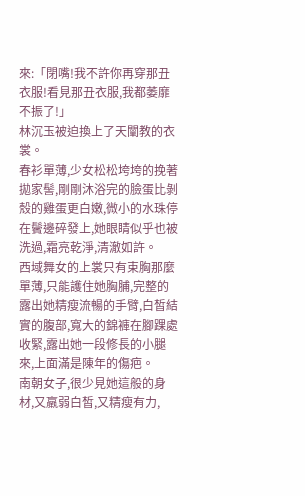來:「閉嘴!我不許你再穿那丑衣服!看見那丑衣服,我都萎靡不振了!」
林沉玉被迫換上了天闡教的衣裳。
春衫單薄,少女松松垮垮的挽著拋家髻,剛剛沐浴完的臉蛋比剝殼的雞蛋更白嫩,微小的水珠停在鬢邊碎發上,她眼睛似乎也被洗過,霜亮乾淨,清澈如許。
西域舞女的上裳只有束胸那麼單薄,只能護住她胸脯,完整的露出她精瘦流暢的手臂,白皙結實的腹部,寬大的錦褲在腳踝處收緊,露出她一段修長的小腿來,上面滿是陳年的傷疤。
南朝女子,很少見她這般的身材,又羸弱白皙,又精瘦有力,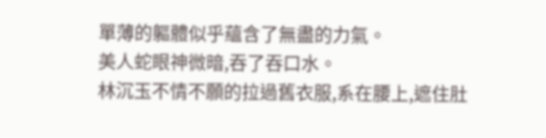單薄的軀體似乎蘊含了無盡的力氣。
美人蛇眼神微暗,吞了吞口水。
林沉玉不情不願的拉過舊衣服,系在腰上,遮住肚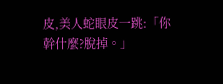皮,美人蛇眼皮一跳:「你幹什麼?脫掉。」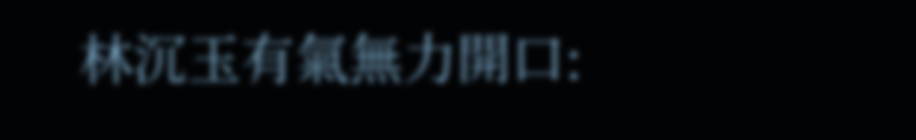林沉玉有氣無力開口: